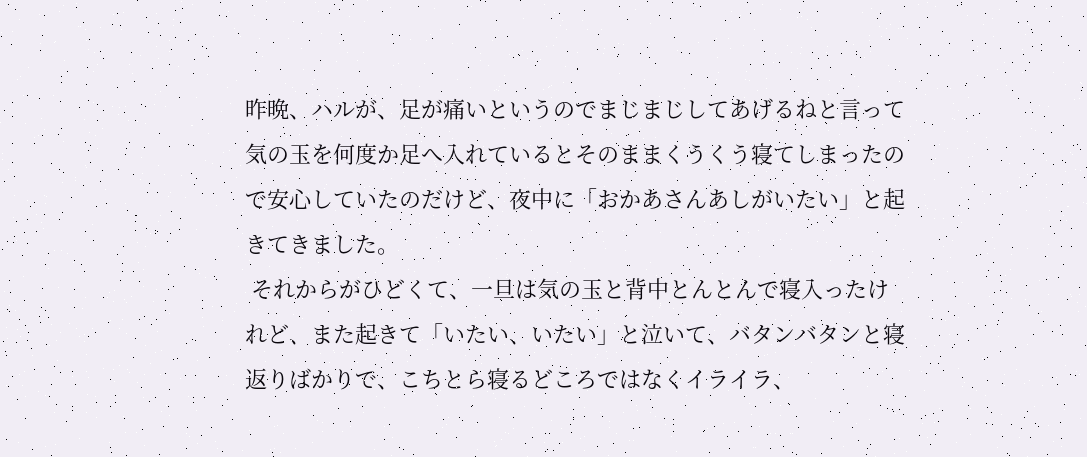昨晩、ハルが、足が痛いというのでまじまじしてあげるねと言って気の玉を何度か足へ入れているとそのままくうくう寝てしまったので安心していたのだけど、夜中に「おかあさんあしがいたい」と起きてきました。
 それからがひどくて、一旦は気の玉と背中とんとんで寝入ったけれど、また起きて「いたい、いたい」と泣いて、バタンバタンと寝返りばかりで、こちとら寝るどころではなくイライラ、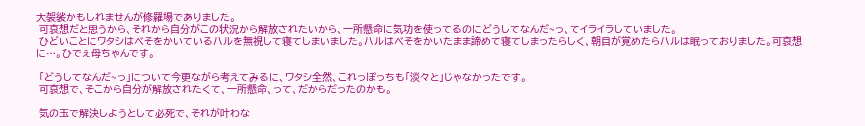大袈裟かもしれませんが修羅場でありました。
 可哀想だと思うから、それから自分がこの状況から解放されたいから、一所懸命に気功を使ってるのにどうしてなんだ~っ、てイライラしていました。
 ひどいことにワタシはべそをかいているハルを無視して寝てしまいました。ハルはべそをかいたまま諦めて寝てしまったらしく、朝目が覚めたらハルは眠っておりました。可哀想に…。ひでぇ母ちゃんです。

 「どうしてなんだ~っ」について今更ながら考えてみるに、ワタシ全然、これっぽっちも「淡々と」じゃなかったです。
 可哀想で、そこから自分が解放されたくて、一所懸命、って、だからだったのかも。

 気の玉で解決しようとして必死で、それが叶わな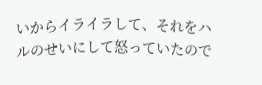いからイライラして、それをハルのせいにして怒っていたので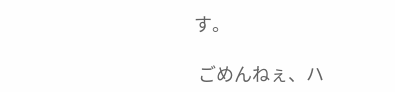す。

 ごめんねぇ、ハ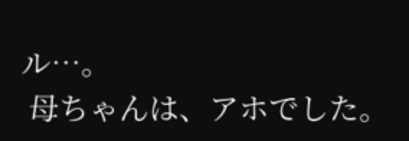ル…。
 母ちゃんは、アホでした。